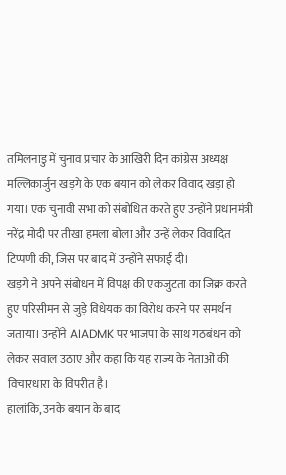तमिलनाडु में चुनाव प्रचार के आखिरी दिन कांग्रेस अध्यक्ष मल्लिकार्जुन खड़गे के एक बयान को लेकर विवाद खड़ा हो गया। एक चुनावी सभा को संबोधित करते हुए उन्होंने प्रधानमंत्री नरेंद्र मोदी पर तीखा हमला बोला और उन्हें लेकर विवादित टिप्पणी की, जिस पर बाद में उन्होंने सफाई दी।
खड़गे ने अपने संबोधन में विपक्ष की एकजुटता का जिक्र करते हुए परिसीमन से जुड़े विधेयक का विरोध करने पर समर्थन जताया। उन्होंने AIADMK पर भाजपा के साथ गठबंधन को लेकर सवाल उठाए और कहा कि यह राज्य के नेताओं की विचारधारा के विपरीत है।
हालांकि, उनके बयान के बाद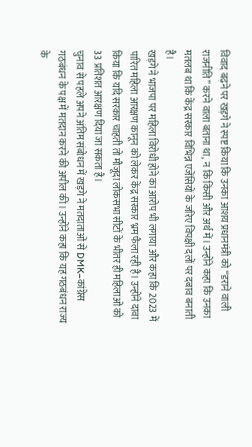विवाद बढ़ने पर खड़गे ने स्पष्ट किया कि उनका आशय प्रधानमंत्री को “डराने वाली राजनीति” करने वाला बताना था, न कि किसी और अर्थ में। उन्होंने कहा कि उनका मतलब था कि केंद्र सरकार विभिन्न एजेंसियों के जरिए विपक्षी दलों पर दबाव बनाती है।
खड़गे ने भाजपा पर महिला विरोधी होने का आरोप भी लगाया और कहा कि 2023 में पारित महिला आरक्षण कानून को लेकर केंद्र सरकार भ्रम फैला रही है। उन्होंने दावा किया कि यदि सरकार चाहती तो मौजूदा लोकसभा सीटों के भीतर ही महिलाओं को 33 प्रतिशत आरक्षण दिया जा सकता है।
चुनाव से पहले अपने अंतिम संबोधन में खड़गे ने मतदाताओं से DMK–कांग्रेस गठबंधन के पक्ष में मतदान करने की अपील की। उन्होंने कहा कि यह गठबंधन राज्य के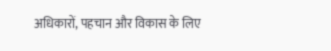अधिकारों, पहचान और विकास के लिए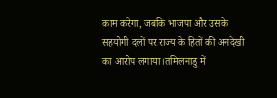काम करेगा, जबकि भाजपा और उसके सहयोगी दलों पर राज्य के हितों की अनदेखी का आरोप लगाया।तमिलनाडु में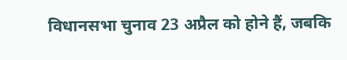विधानसभा चुनाव 23 अप्रैल को होने हैं, जबकि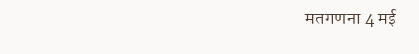मतगणना 4 मई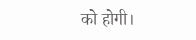को होगी।